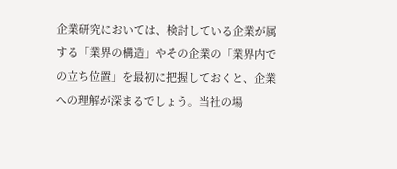企業研究においては、検討している企業が属する「業界の構造」やその企業の「業界内での立ち位置」を最初に把握しておくと、企業への理解が深まるでしょう。当社の場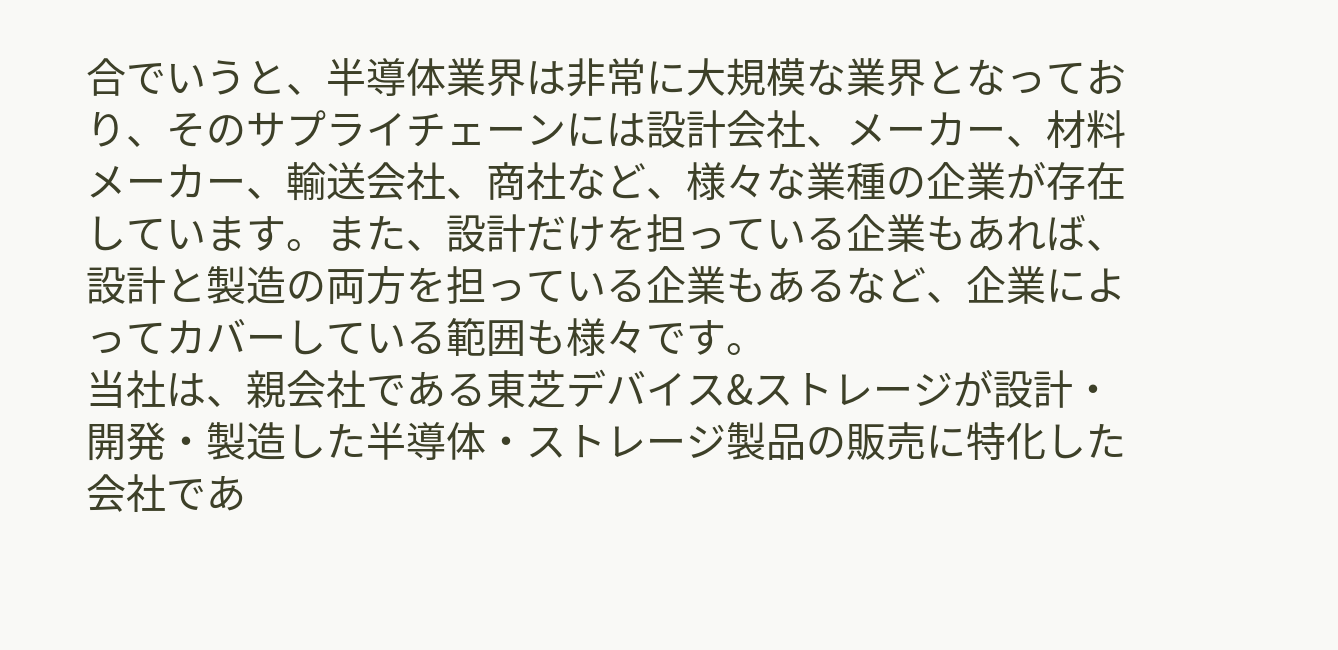合でいうと、半導体業界は非常に大規模な業界となっており、そのサプライチェーンには設計会社、メーカー、材料メーカー、輸送会社、商社など、様々な業種の企業が存在しています。また、設計だけを担っている企業もあれば、設計と製造の両方を担っている企業もあるなど、企業によってカバーしている範囲も様々です。
当社は、親会社である東芝デバイス&ストレージが設計・開発・製造した半導体・ストレージ製品の販売に特化した会社であ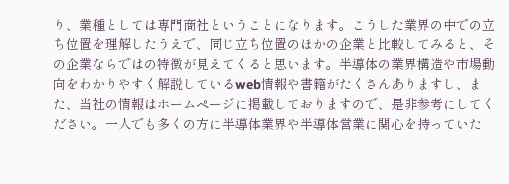り、業種としては専門商社ということになります。こうした業界の中での立ち位置を理解したうえで、同じ立ち位置のほかの企業と比較してみると、その企業ならではの特徴が見えてくると思います。半導体の業界構造や市場動向をわかりやすく解説しているweb情報や書籍がたくさんありますし、また、当社の情報はホームページに掲載しておりますので、是非参考にしてください。一人でも多くの方に半導体業界や半導体営業に関心を持っていた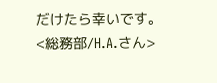だけたら幸いです。
<総務部/H.A.さん>